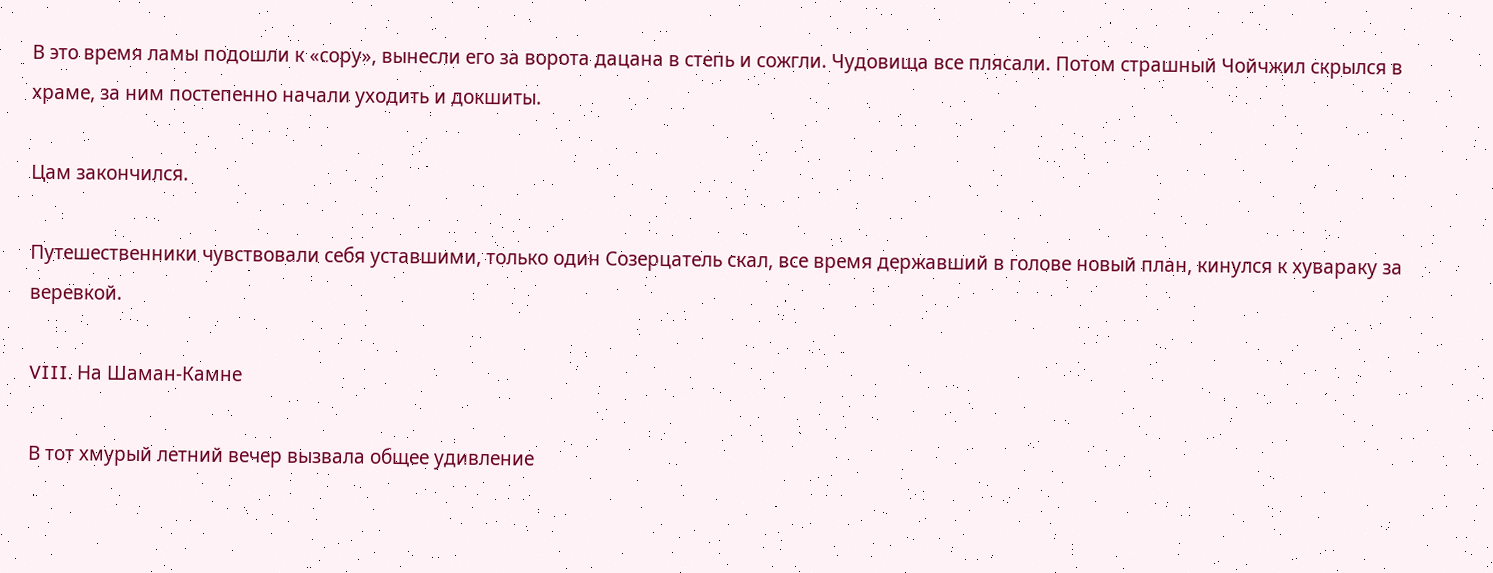В это время ламы подошли к «сору», вынесли его за ворота дацана в степь и сожгли. Чудовища все плясали. Потом страшный Чойчжил скрылся в храме, за ним постепенно начали уходить и докшиты.

Цам закончился.

Путешественники чувствовали себя уставшими, только один Созерцатель скал, все время державший в голове новый план, кинулся к хувараку за веревкой.

VIII. На Шаман-Камне

В тот хмурый летний вечер вызвала общее удивление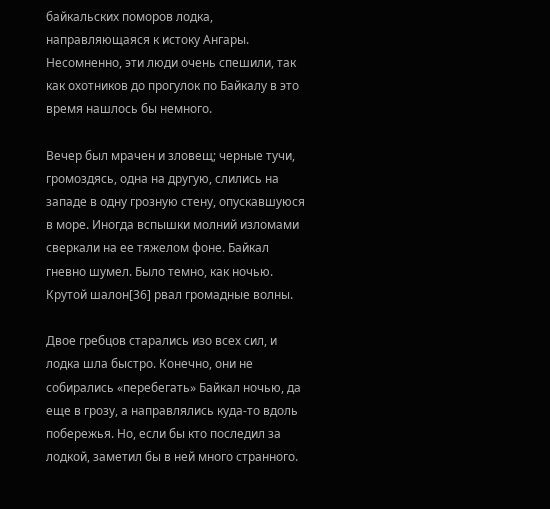байкальских поморов лодка, направляющаяся к истоку Ангары. Несомненно, эти люди очень спешили, так как охотников до прогулок по Байкалу в это время нашлось бы немного.

Вечер был мрачен и зловещ; черные тучи, громоздясь, одна на другую, слились на западе в одну грозную стену, опускавшуюся в море. Иногда вспышки молний изломами сверкали на ее тяжелом фоне. Байкал гневно шумел. Было темно, как ночью. Крутой шалон[36] рвал громадные волны.

Двое гребцов старались изо всех сил, и лодка шла быстро. Конечно, они не собирались «перебегать» Байкал ночью, да еще в грозу, а направлялись куда-то вдоль побережья. Но, если бы кто последил за лодкой, заметил бы в ней много странного.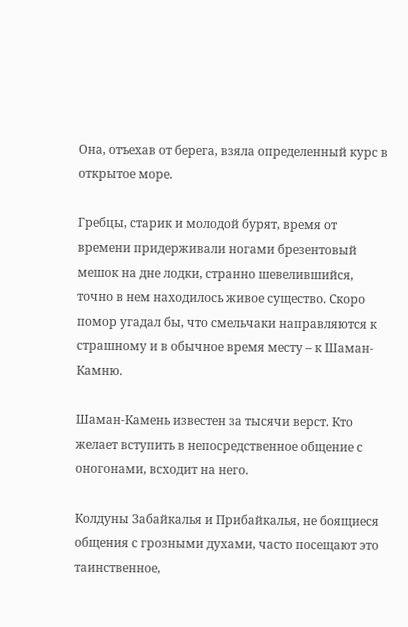Она, отъехав от берега, взяла определенный курс в открытое море.

Гребцы, старик и молодой бурят, время от времени придерживали ногами брезентовый мешок на дне лодки, странно шевелившийся, точно в нем находилось живое существо. Скоро помор угадал бы, что смельчаки направляются к страшному и в обычное время месту – к Шаман-Камню.

Шаман-Камень известен за тысячи верст. Кто желает вступить в непосредственное общение с оногонами, всходит на него.

Колдуны Забайкалья и Прибайкалья, не боящиеся общения с грозными духами, часто посещают это таинственное,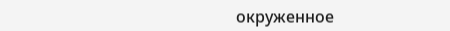окруженное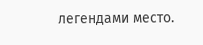легендами место.